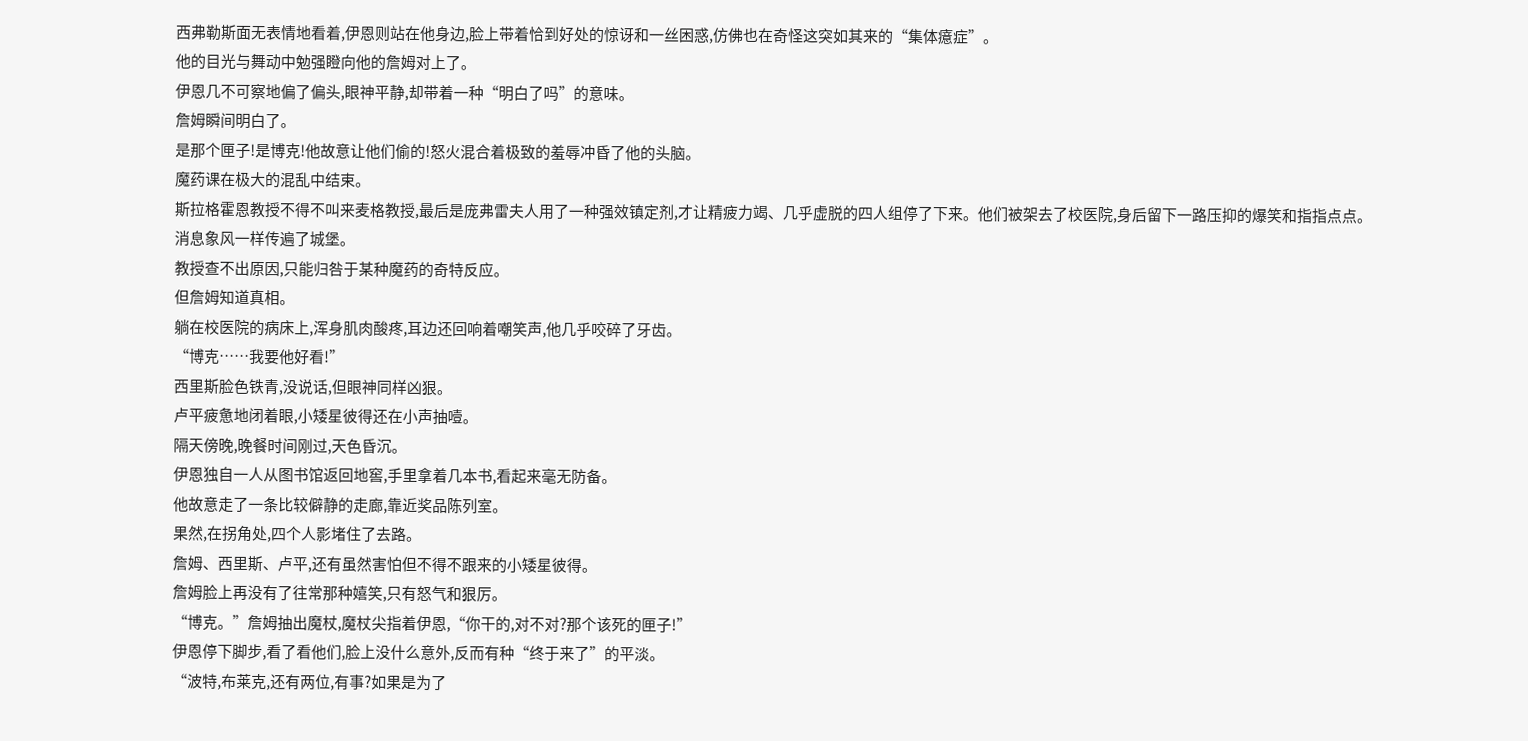西弗勒斯面无表情地看着,伊恩则站在他身边,脸上带着恰到好处的惊讶和一丝困惑,仿佛也在奇怪这突如其来的“集体癔症”。
他的目光与舞动中勉强瞪向他的詹姆对上了。
伊恩几不可察地偏了偏头,眼神平静,却带着一种“明白了吗”的意味。
詹姆瞬间明白了。
是那个匣子!是博克!他故意让他们偷的!怒火混合着极致的羞辱冲昏了他的头脑。
魔药课在极大的混乱中结束。
斯拉格霍恩教授不得不叫来麦格教授,最后是庞弗雷夫人用了一种强效镇定剂,才让精疲力竭、几乎虚脱的四人组停了下来。他们被架去了校医院,身后留下一路压抑的爆笑和指指点点。
消息象风一样传遍了城堡。
教授查不出原因,只能归咎于某种魔药的奇特反应。
但詹姆知道真相。
躺在校医院的病床上,浑身肌肉酸疼,耳边还回响着嘲笑声,他几乎咬碎了牙齿。
“博克……我要他好看!”
西里斯脸色铁青,没说话,但眼神同样凶狠。
卢平疲惫地闭着眼,小矮星彼得还在小声抽噎。
隔天傍晚,晚餐时间刚过,天色昏沉。
伊恩独自一人从图书馆返回地窖,手里拿着几本书,看起来毫无防备。
他故意走了一条比较僻静的走廊,靠近奖品陈列室。
果然,在拐角处,四个人影堵住了去路。
詹姆、西里斯、卢平,还有虽然害怕但不得不跟来的小矮星彼得。
詹姆脸上再没有了往常那种嬉笑,只有怒气和狠厉。
“博克。”詹姆抽出魔杖,魔杖尖指着伊恩,“你干的,对不对?那个该死的匣子!”
伊恩停下脚步,看了看他们,脸上没什么意外,反而有种“终于来了”的平淡。
“波特,布莱克,还有两位,有事?如果是为了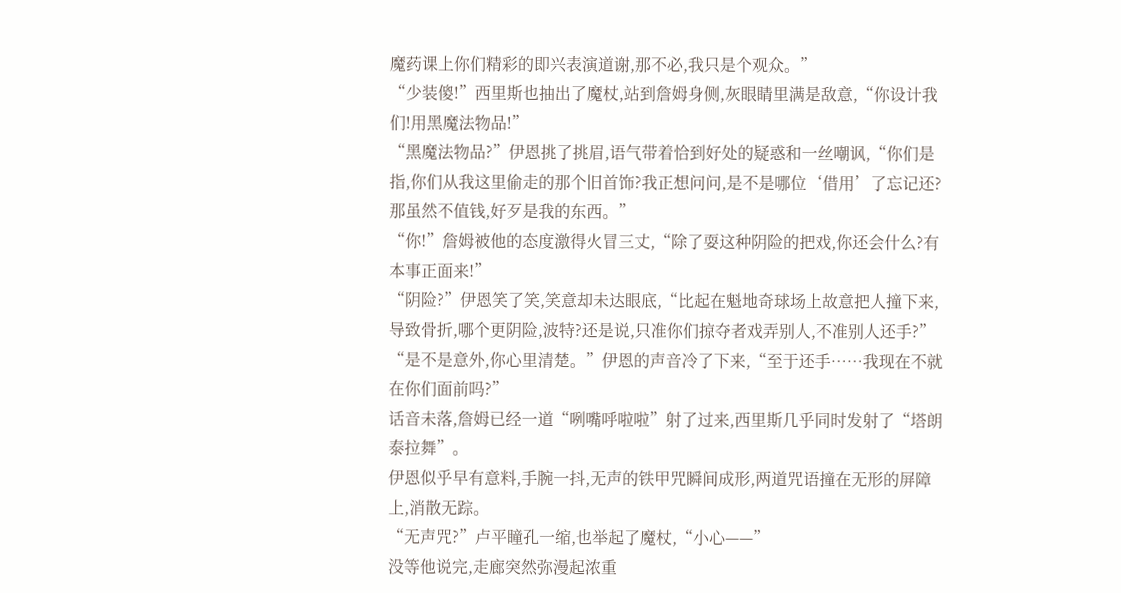魔药课上你们精彩的即兴表演道谢,那不必,我只是个观众。”
“少装傻!”西里斯也抽出了魔杖,站到詹姆身侧,灰眼睛里满是敌意,“你设计我们!用黑魔法物品!”
“黑魔法物品?”伊恩挑了挑眉,语气带着恰到好处的疑惑和一丝嘲讽,“你们是指,你们从我这里偷走的那个旧首饰?我正想问问,是不是哪位‘借用’了忘记还?那虽然不值钱,好歹是我的东西。”
“你!”詹姆被他的态度激得火冒三丈,“除了耍这种阴险的把戏,你还会什么?有本事正面来!”
“阴险?”伊恩笑了笑,笑意却未达眼底,“比起在魁地奇球场上故意把人撞下来,导致骨折,哪个更阴险,波特?还是说,只准你们掠夺者戏弄别人,不准别人还手?”
“是不是意外,你心里清楚。”伊恩的声音冷了下来,“至于还手……我现在不就在你们面前吗?”
话音未落,詹姆已经一道“咧嘴呼啦啦”射了过来,西里斯几乎同时发射了“塔朗泰拉舞”。
伊恩似乎早有意料,手腕一抖,无声的铁甲咒瞬间成形,两道咒语撞在无形的屏障上,消散无踪。
“无声咒?”卢平瞳孔一缩,也举起了魔杖,“小心——”
没等他说完,走廊突然弥漫起浓重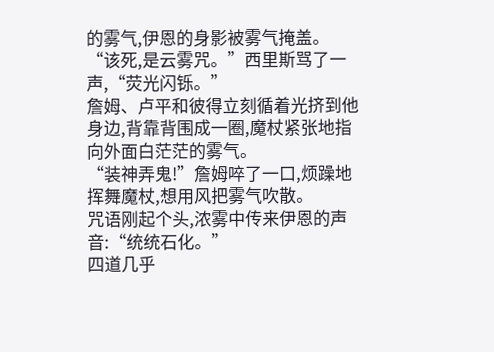的雾气,伊恩的身影被雾气掩盖。
“该死,是云雾咒。”西里斯骂了一声,“荧光闪铄。”
詹姆、卢平和彼得立刻循着光挤到他身边,背靠背围成一圈,魔杖紧张地指向外面白茫茫的雾气。
“装神弄鬼!”詹姆啐了一口,烦躁地挥舞魔杖,想用风把雾气吹散。
咒语刚起个头,浓雾中传来伊恩的声音:“统统石化。”
四道几乎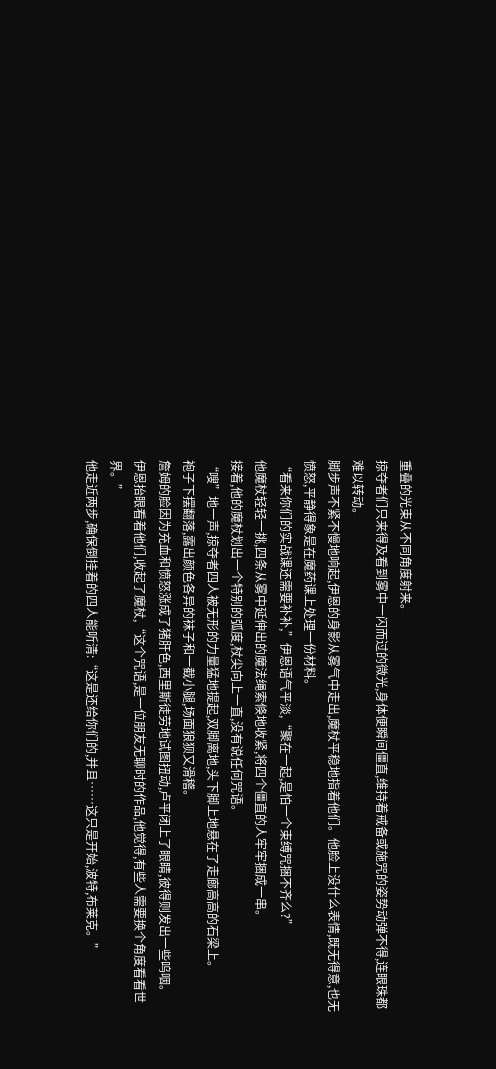重叠的光束从不同角度射来。
掠夺者们只来得及看到雾中一闪而过的微光,身体便瞬间僵直,维持着戒备或施咒的姿势动弹不得,连眼珠都难以转动。
脚步声不紧不慢地响起,伊恩的身影从雾气中走出,魔杖平稳地指着他们。他脸上没什么表情,既无得意,也无愤怒,平静得象是在魔药课上处理一份材料。
“看来你们的实战课还需要补补,”伊恩语气平淡,“聚在一起,是怕一个束缚咒捆不齐么?”
他魔杖轻轻一挑,四条从雾中延伸出的魔法绳索倏地收紧,将四个僵直的人牢牢捆成一串。
接着,他的魔杖划出一个特别的弧度,杖尖向上一直,没有说任何咒语。
“嗖”地一声,掠夺者四人被无形的力量猛地提起,双脚离地,头下脚上地悬在了走廊高高的石梁上。
袍子下摆翻落,露出颜色各异的袜子和一截小腿,场面狼狈又滑稽。
詹姆的脸因为充血和愤怒涨成了猪肝色,西里斯徒劳地试图扭动,卢平闭上了眼睛,彼得则发出一些呜咽。
伊恩抬眼看着他们,收起了魔杖,“这个咒语,是一位朋友无聊时的作品,他觉得,有些人需要换个角度看看世界。”
他走近两步,确保倒挂着的四人能听清:“这是还给你们的,并且……这只是开始,波特,布莱克。”